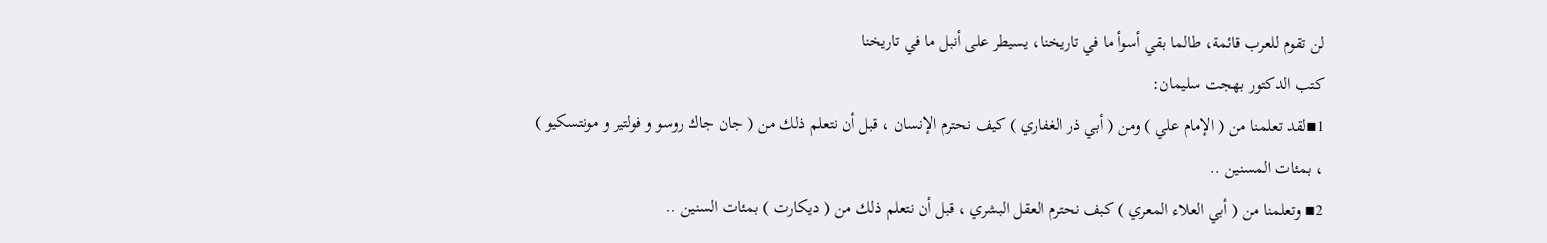لن تقوم للعرب قائمة، طالما بقي أسوأ ما في تاريخنا، يسيطر على أنبل ما في تاريخنا
كتب الدكتور بهجت سليمان:
1▪لقد تعلمنا من ( الإمام علي ) ومن ( أبي ذر الغفاري ) كيف نحترم الإنسان ، قبل أن نتعلم ذلك من ( جان جاك روسو و فولتير و مونتسكيو ) ، بمئات المسنين ..
2▪ وتعلمنا من ( أبي العلاء المعري ) كبف نحترم العقل البشري ، قبل أن نتعلم ذلك من ( ديكارت ) بمئات السنين ..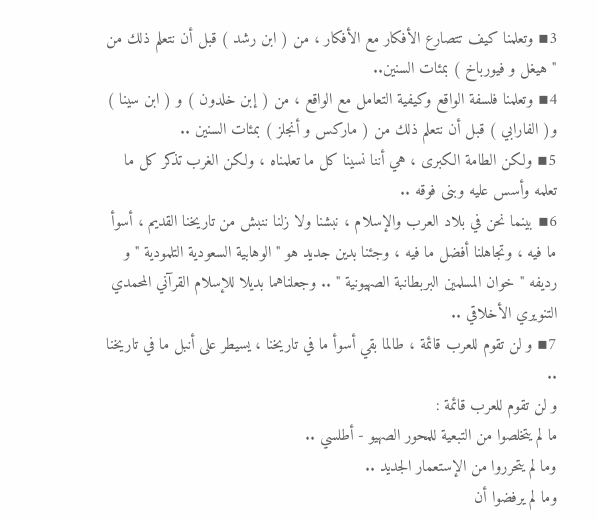3▪ وتعلمنا كيف تتصارع الأفكار مع الأفكار ، من ( ابن رشد ) قبل أن نتعلم ذلك من " هيغل و فيورباخ ) بمئات السنين..
4▪ وتعلمنا فلسفة الواقع وكيفية التعامل مع الواقع ، من ( إبن خلدون ) و ( ابن سينا ) و( الفارابي ) قبل أن نتعلم ذلك من ( ماركس و أنجلز ) بمئات السنين ..
5▪ ولكن الطامة الكبرى ، هي أننا نسينا كل ما تعلمناه ، ولكن الغرب تذكر كل ما تعلمه وأسس عليه وبنى فوقه ..
6▪ بينما نحن في بلاد العرب والإسلام ، نبشنا ولا زلنا ننبش من تاريخنا القديم ، أسوأ ما فيه ، وتجاهلنا أفضل ما فيه ، وجئنا بدين جديد هو " الوهابية السعودية التلمودية " و رديفه " خوان المسلمين البربطانبة الصهيونية " .. وجعلناهما بديلا للإسلام القرآني المحمدي التنويري الأخلاقي ..
7▪ و لن تقوم للعرب قائمة ، طالما بقي أسوأ ما في تاريخنا ، يسيطر على أنبل ما في تاريخنا ..
و لن تقوم للعرب قائمة :
ما لم يتخلصوا من التبعية للمحور الصهيو - أطلسي ..
وما لم يتحرروا من الإستعمار الجديد ..
وما لم يرفضوا أن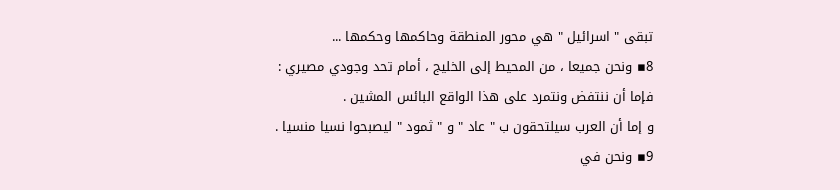تبقى " اسرائيل " هي محور المنطقة وحاكمها وحكمها ...
8▪ ونحن جميعا ، من المحيط إلى الخليج ، أمام تحد وجودي مصيري :
فإما أن ننتفض ونتمرد على هذا الواقع البائس المشين .
و إما أن العرب سيلتحقون ب " عاد " و " ثمود " ليصبحوا نسيا منسيا .
9▪ ونحن في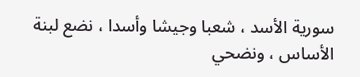سورية الأسد ، شعبا وجيشا وأسدا ، نضع لبنة الأساس ، ونضحي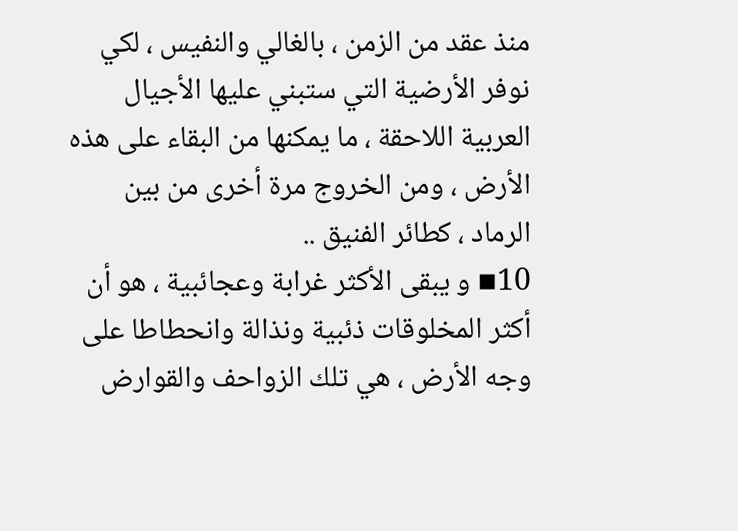منذ عقد من الزمن ، بالغالي والنفيس ، لكي نوفر الأرضية التي ستبني عليها الأجيال العربية اللاحقة ، ما يمكنها من البقاء على هذه الأرض ، ومن الخروج مرة أخرى من بين الرماد ، كطائر الفنيق ..
10▪ و يبقى الأكثر غرابة وعجائبية ، هو أن أكثر المخلوقات ذئبية ونذالة وانحطاطا على وجه الأرض ، هي تلك الزواحف والقوارض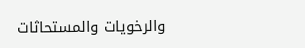والرخويات والمستحاثات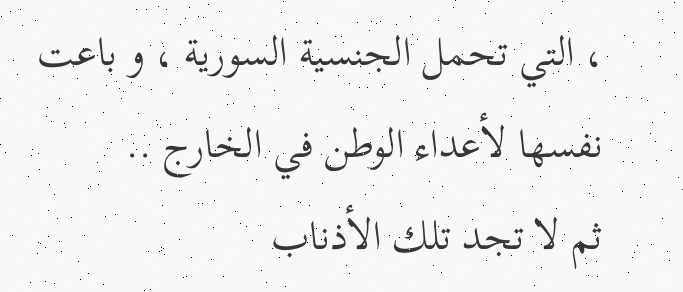، التي تحمل الجنسية السورية ، و باعت نفسها لأعداء الوطن في الخارج ..
ثم لا تجد تلك الأذناب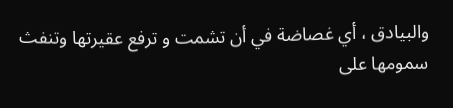والبيادق ، أي غصاضة في أن تشمت و ترفع عقيرتها وتنفث سمومها على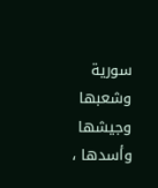سورية وشعبها وجيشها وأسدها ،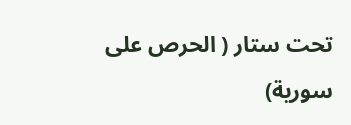تحت ستار ( الحرص على سورية)